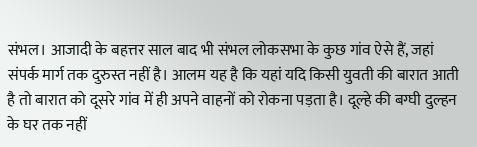संभल। आजादी के बहत्तर साल बाद भी संभल लोकसभा के कुछ गांव ऐसे हैं, जहां संपर्क मार्ग तक दुरुस्त नहीं है। आलम यह है कि यहां यदि किसी युवती की बारात आती है तो बारात को दूसरे गांव में ही अपने वाहनों को रोकना पड़ता है। दूल्हे की बग्घी दुल्हन के घर तक नहीं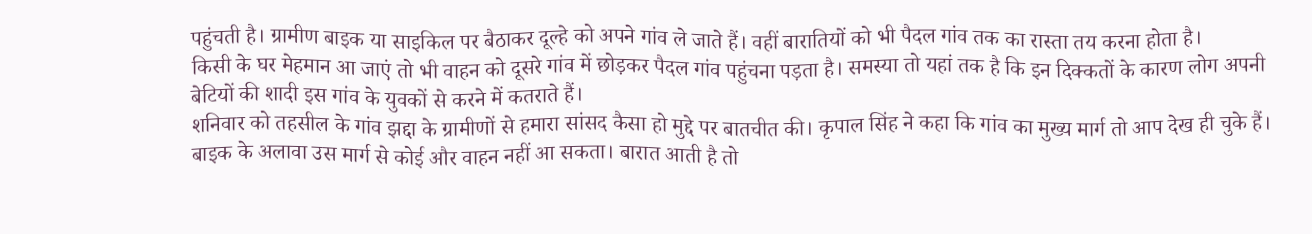पहुंचती है। ग्रामीण बाइक या साइकिल पर बैठाकर दूल्हे को अपने गांव ले जाते हैं। वहीं बारातियों को भी पैदल गांव तक का रास्ता तय करना होता है।
किसी के घर मेहमान आ जाएं तो भी वाहन को दूसरे गांव में छोड़कर पैदल गांव पहुंचना पड़ता है। समस्या तो यहां तक है कि इन दिक्कतों के कारण लोग अपनी बेटियों की शादी इस गांव के युवकों से करने में कतराते हैं।
शनिवार को तहसील के गांव झद्दा के ग्रामीणों से हमारा सांसद कैसा हो मुद्दे पर बातचीत की। कृपाल सिंह ने कहा कि गांव का मुख्य मार्ग तो आप देख ही चुके हैं। बाइक के अलावा उस मार्ग से कोई और वाहन नहीं आ सकता। बारात आती है तो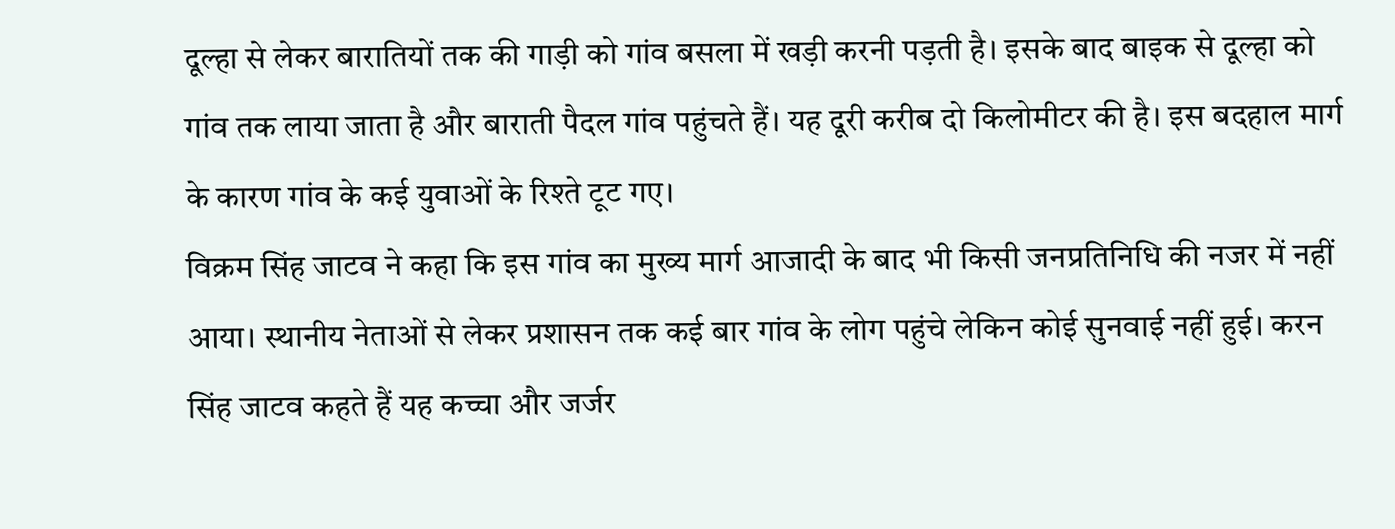दूल्हा से लेकर बारातियों तक की गाड़ी को गांव बसला में खड़ी करनी पड़ती है। इसके बाद बाइक से दूल्हा को गांव तक लाया जाता है और बाराती पैदल गांव पहुंचते हैं। यह दूरी करीब दो किलोमीटर की है। इस बदहाल मार्ग के कारण गांव के कई युवाओं के रिश्ते टूट गए।
विक्रम सिंह जाटव ने कहा कि इस गांव का मुख्य मार्ग आजादी के बाद भी किसी जनप्रतिनिधि की नजर में नहीं आया। स्थानीय नेताओं से लेकर प्रशासन तक कई बार गांव के लोग पहुंचे लेकिन कोई सुनवाई नहीं हुई। करन सिंह जाटव कहते हैं यह कच्चा और जर्जर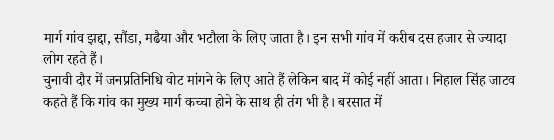मार्ग गांव झद्दा, सौंडा, मढैया और भटौला के लिए जाता है। इन सभी गांव में करीब दस हजार से ज्यादा लोग रहते हैं।
चुनावी दौर में जनप्रतिनिधि वोट मांगने के लिए आते हैं लेकिन बाद में कोई नहीं आता। निहाल सिंह जाटव कहते हैं कि गांव का मुख्य मार्ग कच्चा होने के साथ ही तंग भी है। बरसात में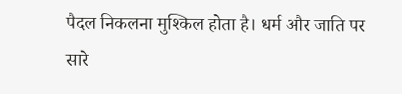पैदल निकलना मुश्किल होता है। धर्म और जाति पर सारे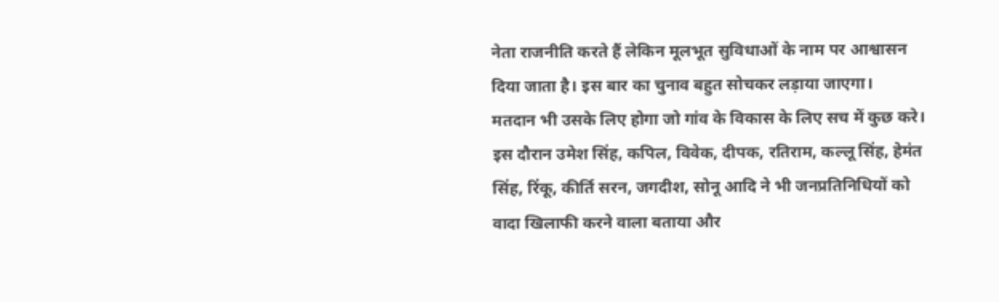नेता राजनीति करते हैं लेकिन मूलभूत सुविधाओं के नाम पर आश्वासन दिया जाता है। इस बार का चुनाव बहुत सोचकर लड़ाया जाएगा।
मतदान भी उसके लिए होगा जो गांव के विकास के लिए सच में कुछ करे। इस दौरान उमेश सिंह, कपिल, विवेक, दीपक, रतिराम, कल्लू सिंह, हेमंत सिंह, रिंकू, कीर्ति सरन, जगदीश, सोनू आदि ने भी जनप्रतिनिधियों को वादा खिलाफी करने वाला बताया और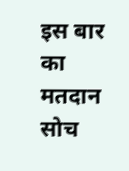इस बार का मतदान सोच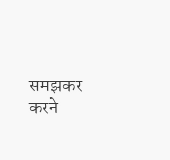समझकर करने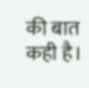की बात कही है।